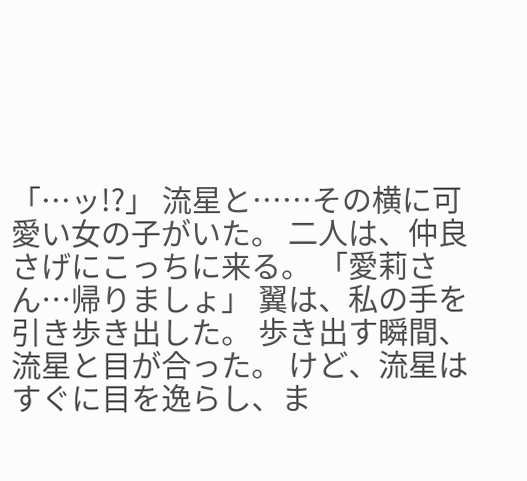「…ッ!?」 流星と……その横に可愛い女の子がいた。 二人は、仲良さげにこっちに来る。 「愛莉さん…帰りましょ」 翼は、私の手を引き歩き出した。 歩き出す瞬間、流星と目が合った。 けど、流星はすぐに目を逸らし、ま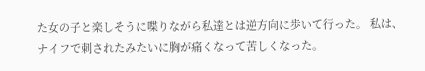た女の子と楽しそうに喋りながら私達とは逆方向に歩いて行った。 私は、ナイフで刺されたみたいに胸が痛くなって苦しくなった。